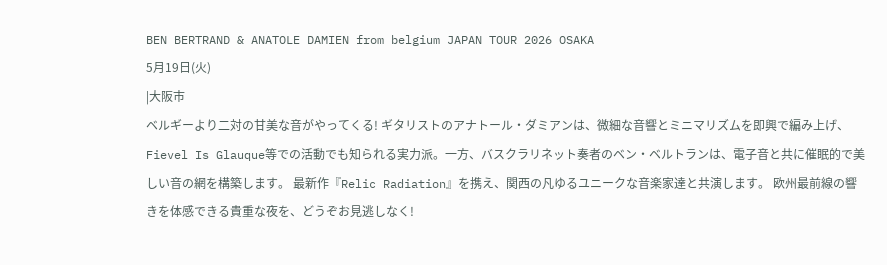BEN BERTRAND & ANATOLE DAMIEN from belgium JAPAN TOUR 2026 OSAKA
5月19日(火)
|大阪市
ベルギーより二対の甘美な音がやってくる! ギタリストのアナトール・ダミアンは、微細な音響とミニマリズムを即興で編み上げ、Fievel Is Glauque等での活動でも知られる実力派。一方、バスクラリネット奏者のベン・ベルトランは、電子音と共に催眠的で美しい音の網を構築します。 最新作『Relic Radiation』を携え、関西の凡ゆるユニークな音楽家達と共演します。 欧州最前線の響きを体感できる貴重な夜を、どうぞお見逃しなく!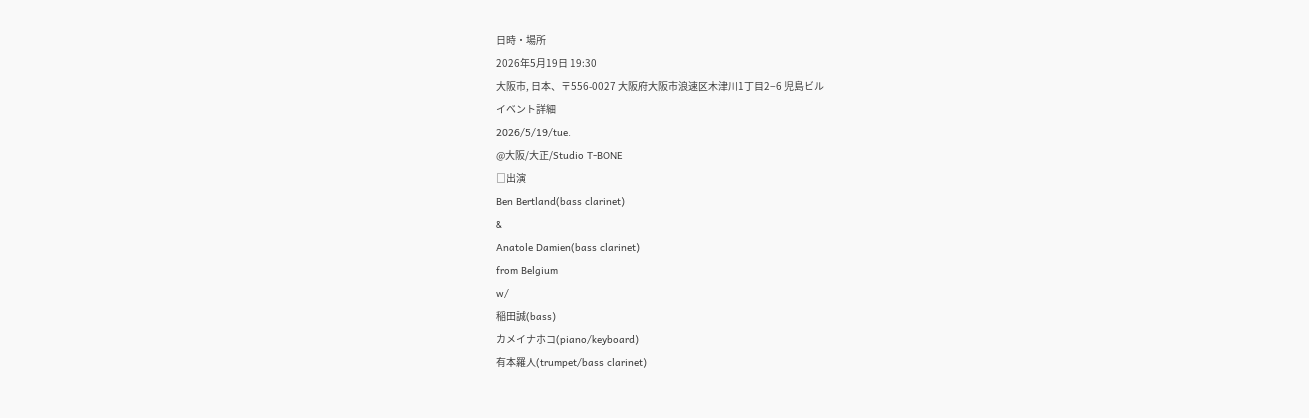日時・場所
2026年5月19日 19:30
大阪市, 日本、〒556-0027 大阪府大阪市浪速区木津川1丁目2−6 児島ビル
イベント詳細
2026/5/19/tue.
@大阪/大正/Studio T-BONE
□出演
Ben Bertland(bass clarinet)
&
Anatole Damien(bass clarinet)
from Belgium
w/
稲田誠(bass)
カメイナホコ(piano/keyboard)
有本羅人(trumpet/bass clarinet)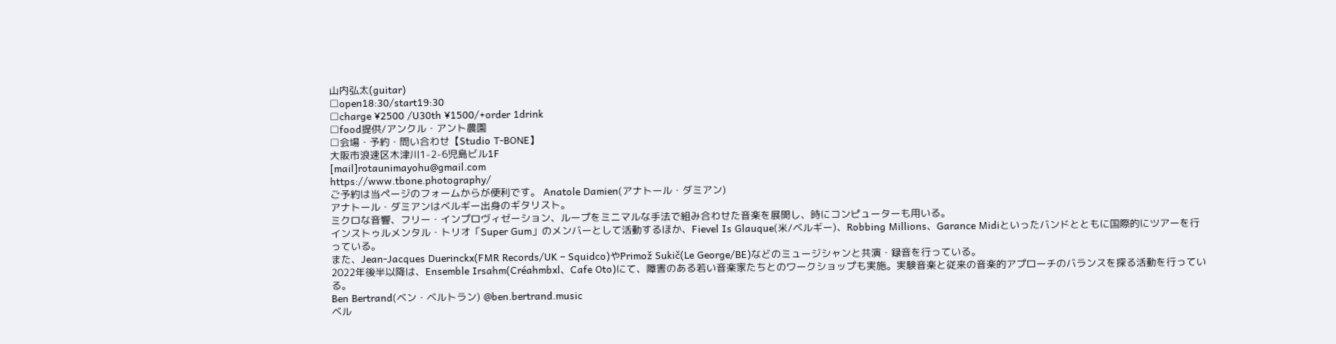山内弘太(guitar)
□open18:30/start19:30
□charge ¥2500 /U30th ¥1500/+order 1drink
□food提供/アンクル・アント農園
□会場・予約・問い合わせ【Studio T-BONE】
大阪市浪速区木津川1-2-6児島ビル1F
[mail]rotaunimayohu@gmail.com
https://www.tbone.photography/
ご予約は当ページのフォームからが便利です。 Anatole Damien(アナトール・ダミアン)
アナトール・ダミアンはベルギー出身のギタリスト。
ミクロな音響、フリー・インプロヴィゼーション、ループをミニマルな手法で組み合わせた音楽を展開し、時にコンピューターも用いる。
インストゥルメンタル・トリオ「Super Gum」のメンバーとして活動するほか、Fievel Is Glauque(米/ベルギー)、Robbing Millions、Garance Midiといったバンドとともに国際的にツアーを行っている。
また、Jean-Jacques Duerinckx(FMR Records/UK – Squidco)やPrimož Sukič(Le George/BE)などのミュージシャンと共演・録音を行っている。
2022年後半以降は、Ensemble Irsahm(Créahmbxl、Cafe Oto)にて、障害のある若い音楽家たちとのワークショップも実施。実験音楽と従来の音楽的アプローチのバランスを探る活動を行っている。
Ben Bertrand(ベン・ベルトラン) @ben.bertrand.music
ベル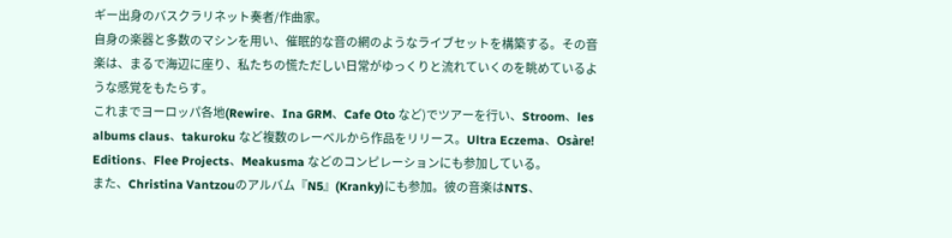ギー出身のバスクラリネット奏者/作曲家。
自身の楽器と多数のマシンを用い、催眠的な音の網のようなライブセットを構築する。その音楽は、まるで海辺に座り、私たちの慌ただしい日常がゆっくりと流れていくのを眺めているような感覚をもたらす。
これまでヨーロッパ各地(Rewire、Ina GRM、Cafe Oto など)でツアーを行い、Stroom、les albums claus、takuroku など複数のレーベルから作品をリリース。Ultra Eczema、Osàre! Editions、Flee Projects、Meakusma などのコンピレーションにも参加している。
また、Christina Vantzouのアルバム『N5』(Kranky)にも参加。彼の音楽はNTS、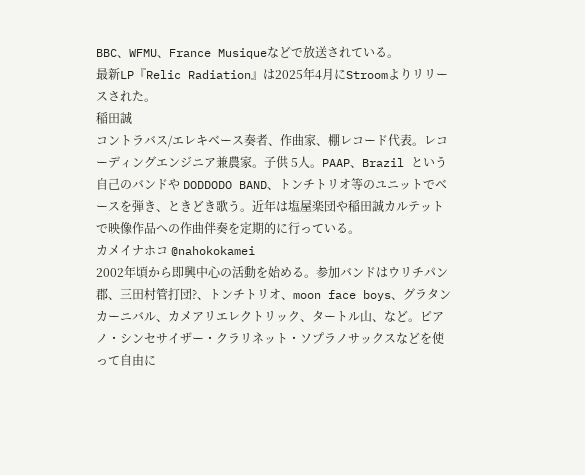BBC、WFMU、France Musiqueなどで放送されている。
最新LP『Relic Radiation』は2025年4月にStroomよりリリースされた。
稲田誠
コントラバス/エレキベース奏者、作曲家、棚レコード代表。レコーディングエンジニア兼農家。子供 5人。PAAP、Brazil という自己のバンドや DODDODO BAND、トンチトリオ等のユニットでベースを弾き、ときどき歌う。近年は塩屋楽団や稲田誠カルテットで映像作品への作曲伴奏を定期的に行っている。
カメイナホコ @nahokokamei
2002年頃から即興中心の活動を始める。参加バンドはウリチパン郡、三田村管打団?、トンチトリオ、moon face boys、グラタンカーニバル、カメアリエレクトリック、タートル山、など。ピアノ・シンセサイザー・クラリネット・ソプラノサックスなどを使って自由に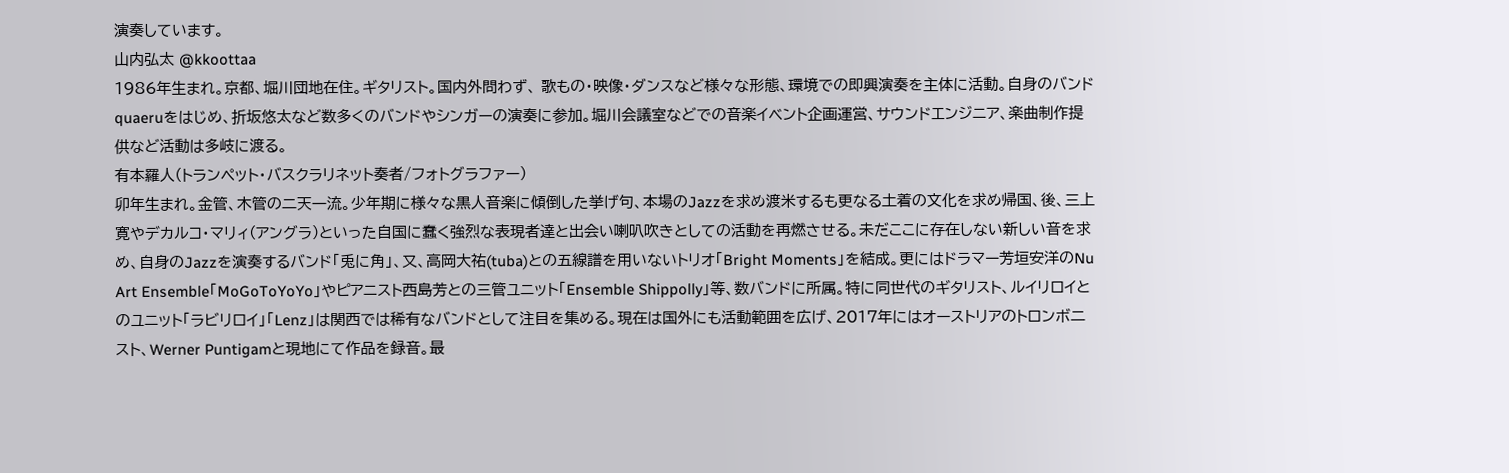演奏しています。
山内弘太 @kkoottaa
1986年生まれ。京都、堀川団地在住。ギタリスト。国内外問わず、 歌もの・映像・ダンスなど様々な形態、環境での即興演奏を主体に活動。自身のバンドquaeruをはじめ、折坂悠太など数多くのバンドやシンガーの演奏に参加。堀川会議室などでの音楽イベント企画運営、サウンドエンジニア、楽曲制作提供など活動は多岐に渡る。
有本羅人(トランペット・バスクラリネット奏者/フォトグラファー)
卯年生まれ。金管、木管の二天一流。少年期に様々な黒人音楽に傾倒した挙げ句、本場のJazzを求め渡米するも更なる土着の文化を求め帰国、後、三上寛やデカルコ・マリィ(アングラ)といった自国に蠢く強烈な表現者達と出会い喇叭吹きとしての活動を再燃させる。未だここに存在しない新しい音を求め、自身のJazzを演奏するバンド「兎に角」、又、高岡大祐(tuba)との五線譜を用いないトリオ「Bright Moments」を結成。更にはドラマー芳垣安洋のNu Art Ensemble「MoGoToYoYo」やピアニスト西島芳との三管ユニット「Ensemble Shippolly」等、数バンドに所属。特に同世代のギタリスト、ルイリロイとのユニット「ラビリロイ」「Lenz」は関西では稀有なバンドとして注目を集める。現在は国外にも活動範囲を広げ、2017年にはオーストリアのトロンボ二スト、Werner Puntigamと現地にて作品を録音。最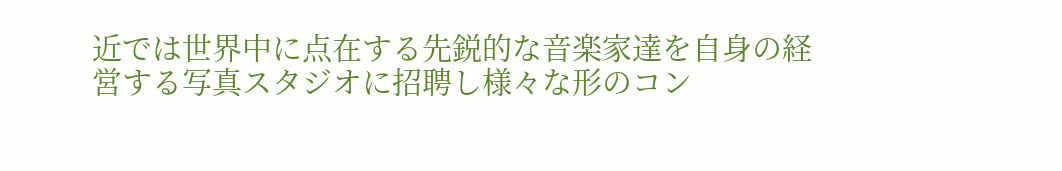近では世界中に点在する先鋭的な音楽家達を自身の経営する写真スタジオに招聘し様々な形のコン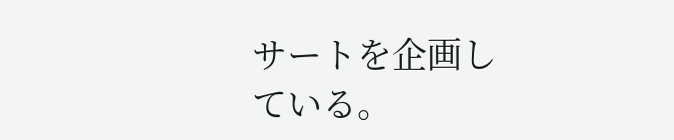サートを企画している。